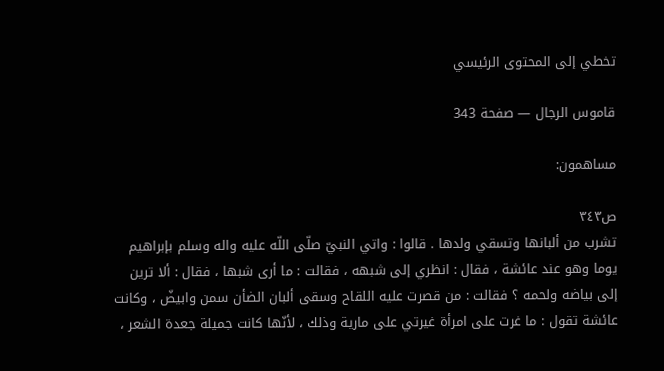تخطي إلى المحتوى الرئيسي

قاموس الرجال — صفحة 343

مساهمون:

ص٣٤٣
تشرب من ألبانها وتسقي ولدها . قالوا : واتي النبيّ صلّى اللّه عليه واله وسلم بإبراهيم يوما وهو عند عائشة ، فقال : انظري إلى شبهه ، فقالت : ما أرى شبها ، فقال : ألا ترين إلى بياضه ولحمه ؟ فقالت : من قصرت عليه اللقاح وسقى ألبان الضأن سمن وابيضّ ، وكانت عائشة تقول : ما غرت على امرأة غيرتي على مارية وذلك ، لأنّها كانت جميلة جعدة الشعر ،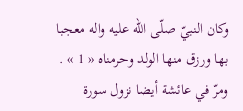وكان النبيّ صلّى اللّه عليه واله معجبا بها ورزق منها الولد وحرمناه « 1 » . ومرّ في عائشة أيضا نزول سورة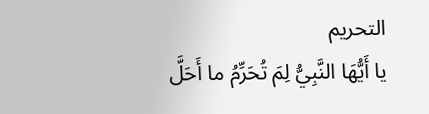التحريم
يا أَيُّهَا النَّبِيُّ لِمَ تُحَرِّمُ ما أَحَلَّ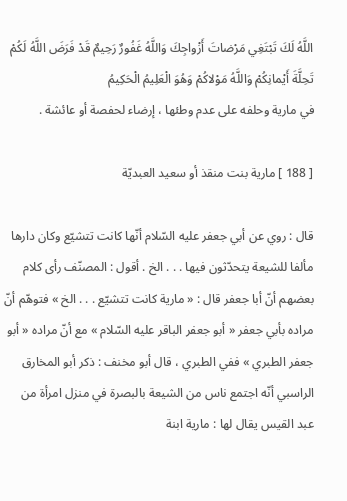اللَّهُ لَكَ تَبْتَغِي مَرْضاتَ أَزْواجِكَ وَاللَّهُ غَفُورٌ رَحِيمٌ قَدْ فَرَضَ اللَّهُ لَكُمْ تَحِلَّةَ أَيْمانِكُمْ وَاللَّهُ مَوْلاكُمْ وَهُوَ الْعَلِيمُ الْحَكِيمُ
في مارية وحلفه على عدم وطئها ، إرضاء لحفصة أو عائشة .

[ 188 ] مارية بنت منقذ أو سعيد العبديّة

قال : روي عن أبي جعفر عليه السّلام أنّها كانت تتشيّع وكان دارها مألفا للشيعة يتحدّثون فيها . . . الخ . أقول : المصنّف رأى كلام بعضهم أنّ أبا جعفر قال : « مارية كانت تتشيّع . . . الخ » فتوهّم أنّ مراده بأبي جعفر « أبو جعفر الباقر عليه السّلام » مع أنّ مراده « أبو جعفر الطبري » ففي الطبري ، قال أبو مخنف : ذكر أبو المخارق الراسبي أنّه اجتمع ناس من الشيعة بالبصرة في منزل امرأة من عبد القيس يقال لها : مارية ابنة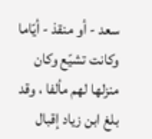سعد - أو منقذ - أيّاما وكانت تشيّع وكان منزلها لهم مألفا ، وقد بلغ ابن زياد إقبال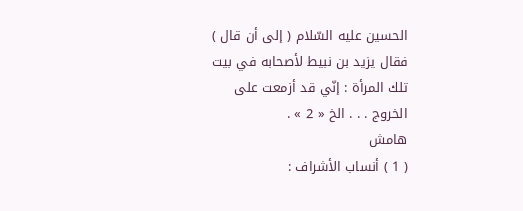الحسين عليه السّلام ( إلى أن قال ) فقال يزيد بن نبيط لأصحابه في بيت تلك المرأة : إنّي قد أزمعت على الخروج . . . الخ « 2 » .
هامش
( 1 ) أنساب الأشراف :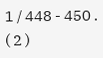1 / 448 - 450 . ( 2 )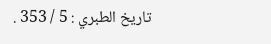تاريخ الطبري : 5 / 353 .